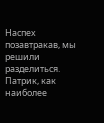Наспех позавтракав, мы решили разделиться. Патрик, как наиболее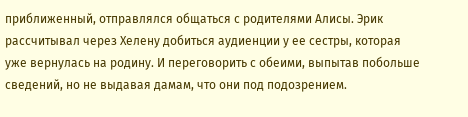приближенный, отправлялся общаться с родителями Алисы. Эрик рассчитывал через Хелену добиться аудиенции у ее сестры, которая уже вернулась на родину. И переговорить с обеими, выпытав побольше сведений, но не выдавая дамам, что они под подозрением.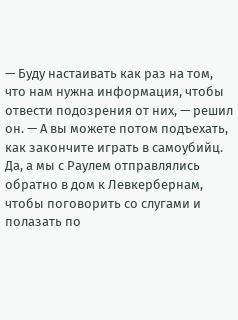— Буду настаивать как раз на том, что нам нужна информация, чтобы отвести подозрения от них, — решил он. — А вы можете потом подъехать, как закончите играть в самоубийц.
Да, а мы с Раулем отправлялись обратно в дом к Левкербернам, чтобы поговорить со слугами и полазать по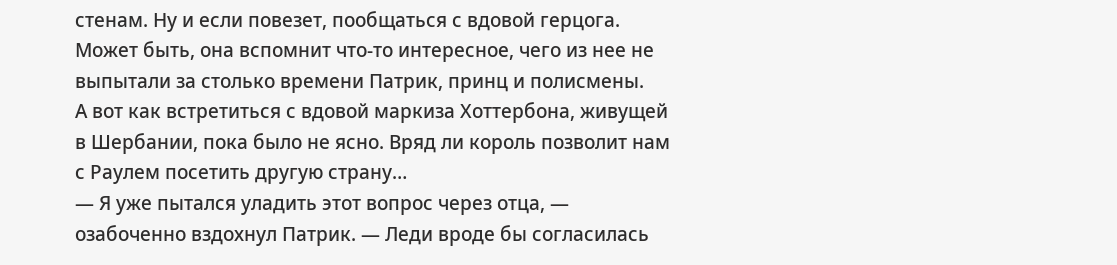стенам. Ну и если повезет, пообщаться с вдовой герцога. Может быть, она вспомнит что-то интересное, чего из нее не выпытали за столько времени Патрик, принц и полисмены.
А вот как встретиться с вдовой маркиза Хоттербона, живущей в Шербании, пока было не ясно. Вряд ли король позволит нам с Раулем посетить другую страну…
— Я уже пытался уладить этот вопрос через отца, — озабоченно вздохнул Патрик. — Леди вроде бы согласилась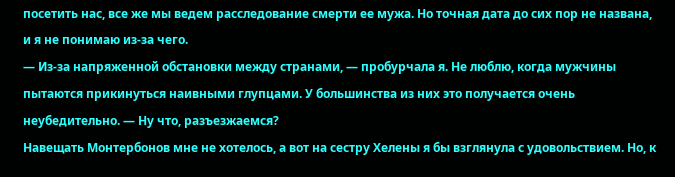посетить нас, все же мы ведем расследование смерти ее мужа. Но точная дата до сих пор не названа, и я не понимаю из-за чего.
— Из-за напряженной обстановки между странами, — пробурчала я. Не люблю, когда мужчины пытаются прикинуться наивными глупцами. У большинства из них это получается очень неубедительно. — Ну что, разъезжаемся?
Навещать Монтербонов мне не хотелось, а вот на сестру Хелены я бы взглянула с удовольствием. Но, к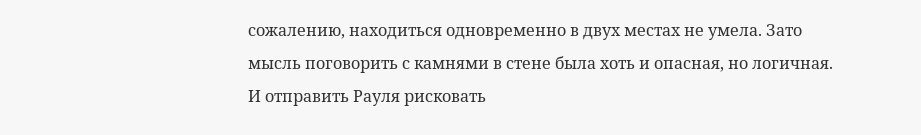сожалению, находиться одновременно в двух местах не умела. Зато мысль поговорить с камнями в стене была хоть и опасная, но логичная. И отправить Рауля рисковать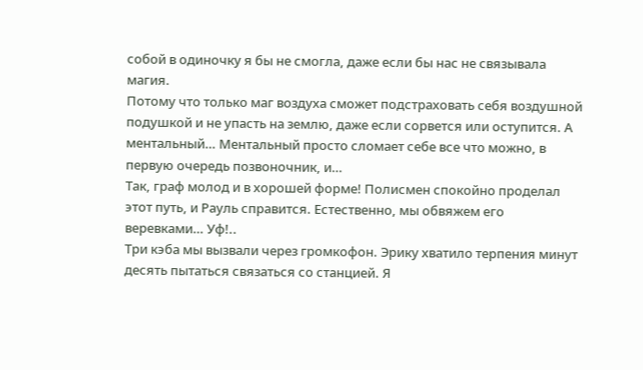собой в одиночку я бы не смогла, даже если бы нас не связывала магия.
Потому что только маг воздуха сможет подстраховать себя воздушной подушкой и не упасть на землю, даже если сорвется или оступится. А ментальный… Ментальный просто сломает себе все что можно, в первую очередь позвоночник, и…
Так, граф молод и в хорошей форме! Полисмен спокойно проделал этот путь, и Рауль справится. Естественно, мы обвяжем его веревками… Уф!..
Три кэба мы вызвали через громкофон. Эрику хватило терпения минут десять пытаться связаться со станцией. Я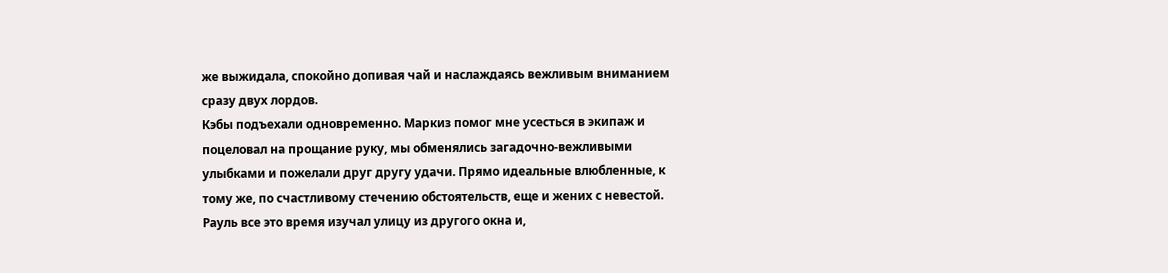же выжидала, спокойно допивая чай и наслаждаясь вежливым вниманием сразу двух лордов.
Кэбы подъехали одновременно. Маркиз помог мне усесться в экипаж и поцеловал на прощание руку, мы обменялись загадочно-вежливыми улыбками и пожелали друг другу удачи. Прямо идеальные влюбленные, к тому же, по счастливому стечению обстоятельств, еще и жених с невестой. Рауль все это время изучал улицу из другого окна и,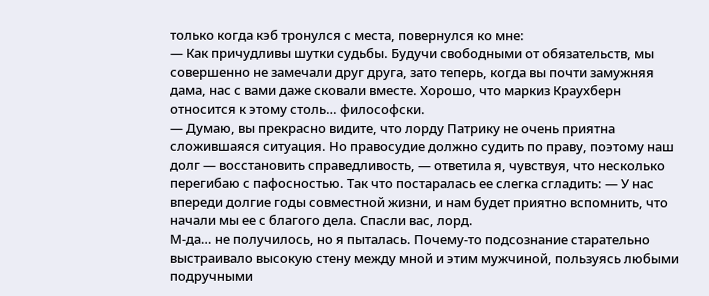только когда кэб тронулся с места, повернулся ко мне:
— Как причудливы шутки судьбы. Будучи свободными от обязательств, мы совершенно не замечали друг друга, зато теперь, когда вы почти замужняя дама, нас с вами даже сковали вместе. Хорошо, что маркиз Краухберн относится к этому столь… философски.
— Думаю, вы прекрасно видите, что лорду Патрику не очень приятна сложившаяся ситуация. Но правосудие должно судить по праву, поэтому наш долг — восстановить справедливость, — ответила я, чувствуя, что несколько перегибаю с пафосностью. Так что постаралась ее слегка сгладить: — У нас впереди долгие годы совместной жизни, и нам будет приятно вспомнить, что начали мы ее с благого дела. Спасли вас, лорд.
М-да… не получилось, но я пыталась. Почему-то подсознание старательно выстраивало высокую стену между мной и этим мужчиной, пользуясь любыми подручными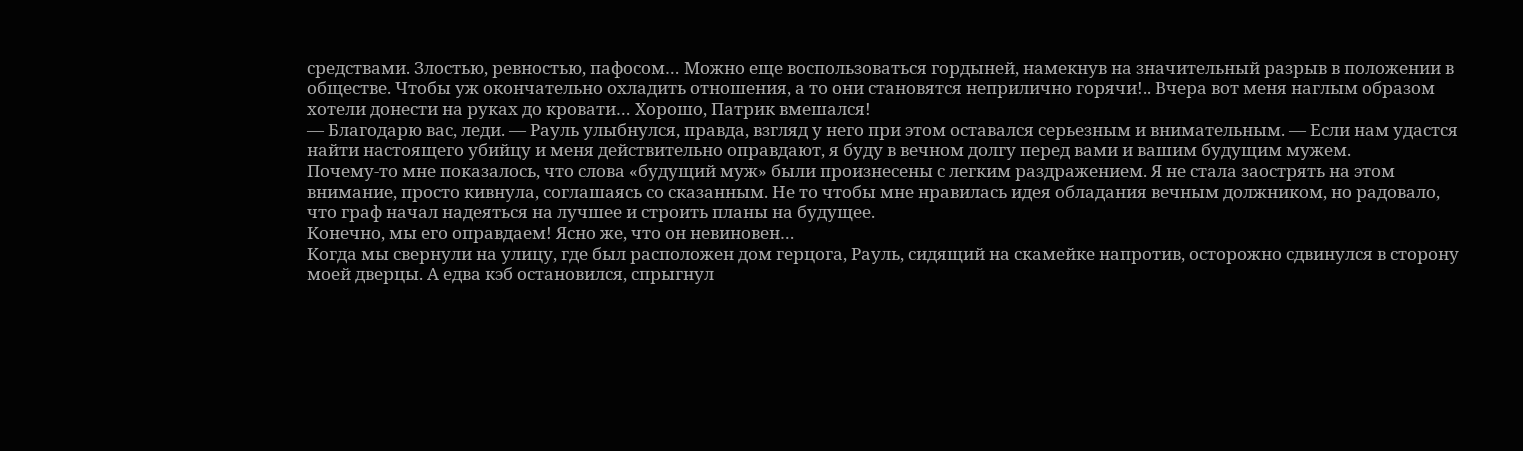средствами. Злостью, ревностью, пафосом… Можно еще воспользоваться гордыней, намекнув на значительный разрыв в положении в обществе. Чтобы уж окончательно охладить отношения, а то они становятся неприлично горячи!.. Вчера вот меня наглым образом хотели донести на руках до кровати… Хорошо, Патрик вмешался!
— Благодарю вас, леди. — Рауль улыбнулся, правда, взгляд у него при этом оставался серьезным и внимательным. — Если нам удастся найти настоящего убийцу и меня действительно оправдают, я буду в вечном долгу перед вами и вашим будущим мужем.
Почему-то мне показалось, что слова «будущий муж» были произнесены с легким раздражением. Я не стала заострять на этом внимание, просто кивнула, соглашаясь со сказанным. Не то чтобы мне нравилась идея обладания вечным должником, но радовало, что граф начал надеяться на лучшее и строить планы на будущее.
Конечно, мы его оправдаем! Ясно же, что он невиновен…
Когда мы свернули на улицу, где был расположен дом герцога, Рауль, сидящий на скамейке напротив, осторожно сдвинулся в сторону моей дверцы. А едва кэб остановился, спрыгнул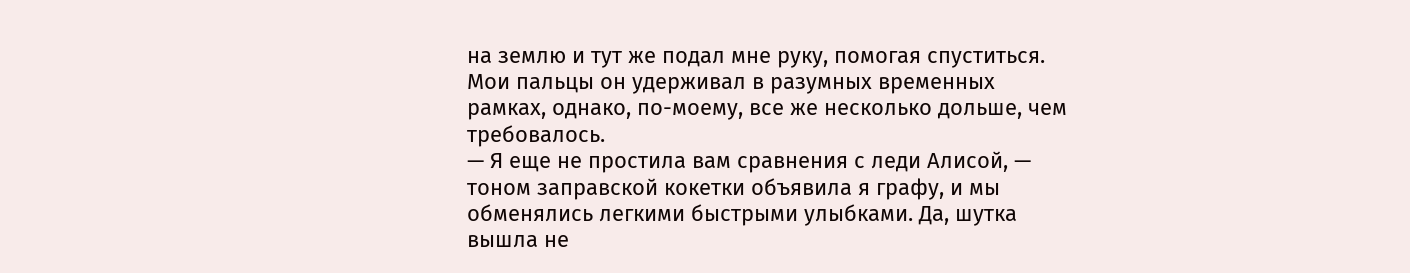на землю и тут же подал мне руку, помогая спуститься. Мои пальцы он удерживал в разумных временных рамках, однако, по-моему, все же несколько дольше, чем требовалось.
— Я еще не простила вам сравнения с леди Алисой, — тоном заправской кокетки объявила я графу, и мы обменялись легкими быстрыми улыбками. Да, шутка вышла не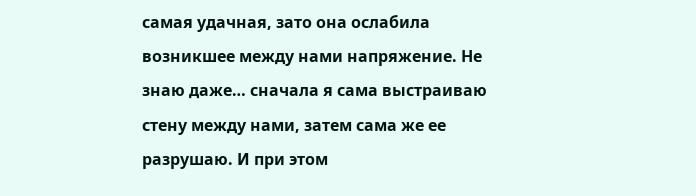самая удачная, зато она ослабила возникшее между нами напряжение. Не знаю даже… сначала я сама выстраиваю стену между нами, затем сама же ее разрушаю. И при этом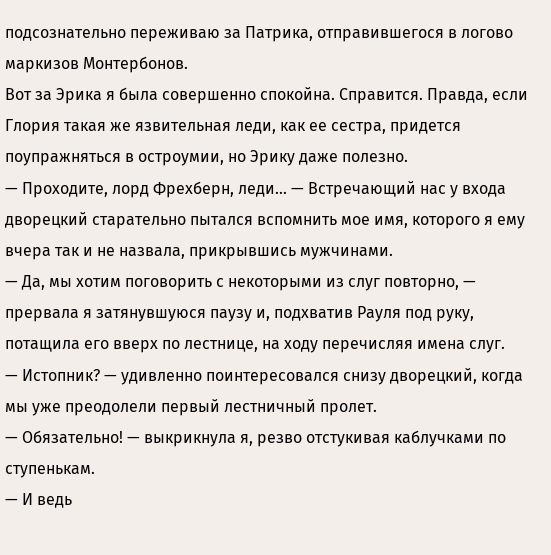подсознательно переживаю за Патрика, отправившегося в логово маркизов Монтербонов.
Вот за Эрика я была совершенно спокойна. Справится. Правда, если Глория такая же язвительная леди, как ее сестра, придется поупражняться в остроумии, но Эрику даже полезно.
— Проходите, лорд Фрехберн, леди… — Встречающий нас у входа дворецкий старательно пытался вспомнить мое имя, которого я ему вчера так и не назвала, прикрывшись мужчинами.
— Да, мы хотим поговорить с некоторыми из слуг повторно, — прервала я затянувшуюся паузу и, подхватив Рауля под руку, потащила его вверх по лестнице, на ходу перечисляя имена слуг.
— Истопник? — удивленно поинтересовался снизу дворецкий, когда мы уже преодолели первый лестничный пролет.
— Обязательно! — выкрикнула я, резво отстукивая каблучками по ступенькам.
— И ведь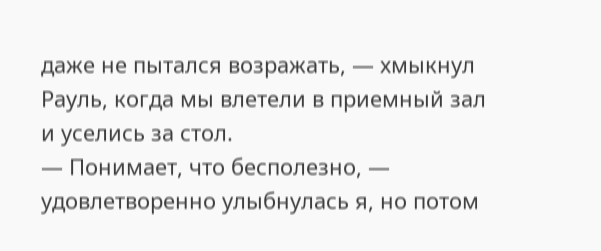даже не пытался возражать, — хмыкнул Рауль, когда мы влетели в приемный зал и уселись за стол.
— Понимает, что бесполезно, — удовлетворенно улыбнулась я, но потом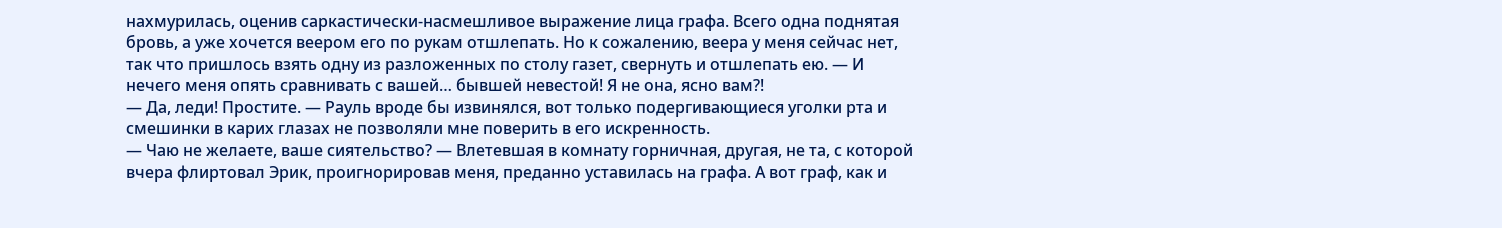нахмурилась, оценив саркастически-насмешливое выражение лица графа. Всего одна поднятая бровь, а уже хочется веером его по рукам отшлепать. Но к сожалению, веера у меня сейчас нет, так что пришлось взять одну из разложенных по столу газет, свернуть и отшлепать ею. — И нечего меня опять сравнивать с вашей… бывшей невестой! Я не она, ясно вам?!
— Да, леди! Простите. — Рауль вроде бы извинялся, вот только подергивающиеся уголки рта и смешинки в карих глазах не позволяли мне поверить в его искренность.
— Чаю не желаете, ваше сиятельство? — Влетевшая в комнату горничная, другая, не та, с которой вчера флиртовал Эрик, проигнорировав меня, преданно уставилась на графа. А вот граф, как и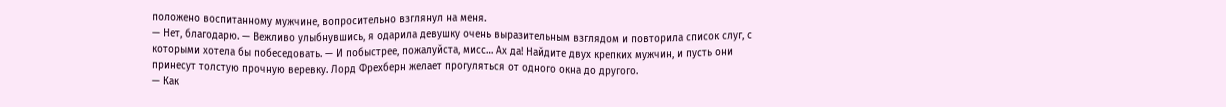положено воспитанному мужчине, вопросительно взглянул на меня.
— Нет, благодарю. — Вежливо улыбнувшись, я одарила девушку очень выразительным взглядом и повторила список слуг, с которыми хотела бы побеседовать. — И побыстрее, пожалуйста, мисс… Ах да! Найдите двух крепких мужчин, и пусть они принесут толстую прочную веревку. Лорд Фрехберн желает прогуляться от одного окна до другого.
— Как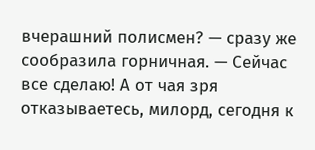вчерашний полисмен? — сразу же сообразила горничная. — Сейчас все сделаю! А от чая зря отказываетесь, милорд, сегодня к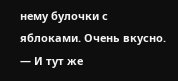нему булочки с яблоками. Очень вкусно. — И тут же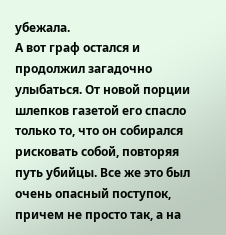убежала.
А вот граф остался и продолжил загадочно улыбаться. От новой порции шлепков газетой его спасло только то, что он собирался рисковать собой, повторяя путь убийцы. Все же это был очень опасный поступок, причем не просто так, а на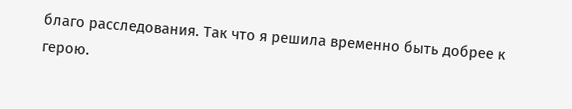благо расследования. Так что я решила временно быть добрее к герою.